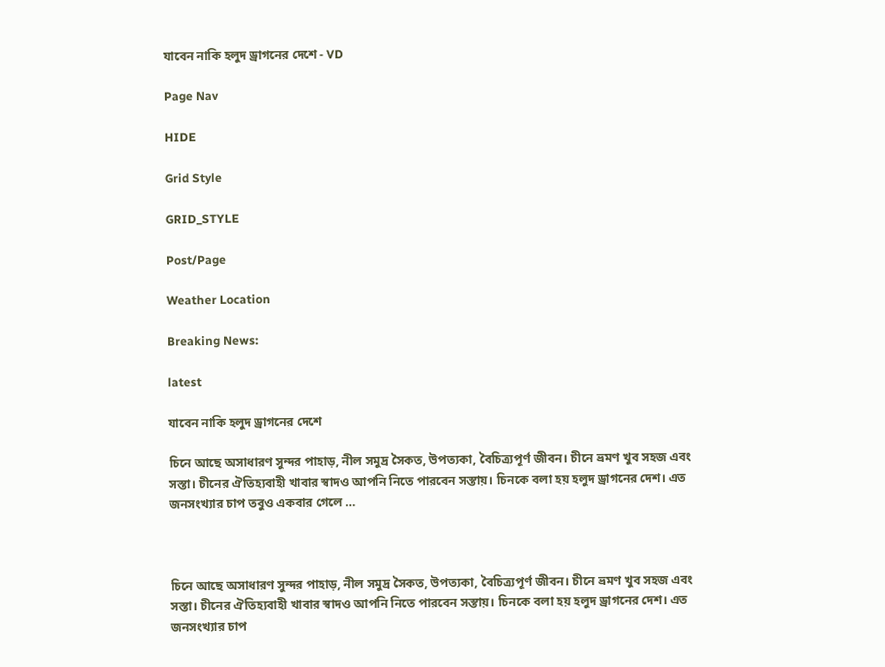যাবেন নাকি হলুদ ড্রাগনের দেশে - VD

Page Nav

HIDE

Grid Style

GRID_STYLE

Post/Page

Weather Location

Breaking News:

latest

যাবেন নাকি হলুদ ড্রাগনের দেশে

চিনে আছে অসাধারণ সুন্দর পাহাড়, নীল সমুদ্র সৈকত, উপত্যকা, বৈচিত্র্যপূর্ণ জীবন। চীনে ভ্রমণ খুব সহজ এবং সস্তা। চীনের ঐতিহ্যবাহী খাবার স্বাদও আপনি নিতে পারবেন সস্তায়। চিনকে বলা হয় হলুদ ড্রাগনের দেশ। এত জনসংখ্যার চাপ তবুও একবার গেলে …



চিনে আছে অসাধারণ সুন্দর পাহাড়, নীল সমুদ্র সৈকত, উপত্যকা, বৈচিত্র্যপূর্ণ জীবন। চীনে ভ্রমণ খুব সহজ এবং সস্তা। চীনের ঐতিহ্যবাহী খাবার স্বাদও আপনি নিতে পারবেন সস্তায়। চিনকে বলা হয় হলুদ ড্রাগনের দেশ। এত জনসংখ্যার চাপ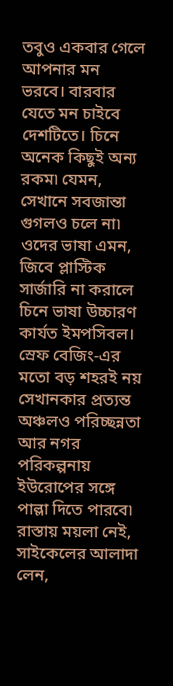তবুও একবার গেলে আপনার মন ভরবে। বারবার যেতে মন চাইবে দেশটিতে। চিনে অনেক কিছুই অন্য রকম৷ যেমন, সেখানে সবজান্তা গুগলও চলে না৷ ওদের ভাষা এমন, জিবে প্লাস্টিক সার্জারি না করালে চিনে ভাষা উচ্চারণ কার্যত ইমপসিবল। স্রেফ বেজিং-এর মতো বড় শহরই নয় সেখানকার প্রত্যন্ত অঞ্চলও পরিচ্ছন্নতা আর নগর পরিকল্পনায় ইউরোপের সঙ্গে পাল্লা দিতে পারবে৷ রাস্তায় ময়লা নেই, সাইকেলের আলাদা লেন,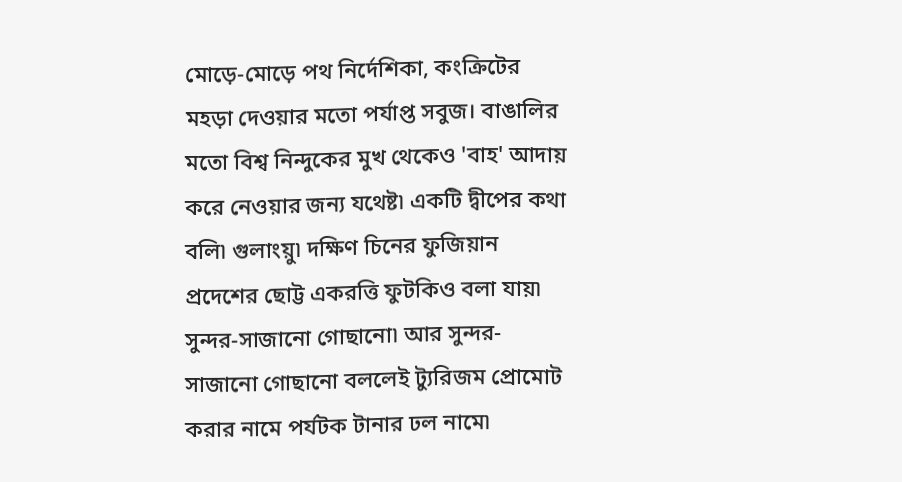মোড়ে-মোড়ে পথ নির্দেশিকা, কংক্রিটের মহড়া দেওয়ার মতো পর্যাপ্ত সবুজ। বাঙালির মতো বিশ্ব নিন্দুকের মুখ থেকেও 'বাহ' আদায় করে নেওয়ার জন্য যথেষ্ট৷ একটি দ্বীপের কথা বলি৷ গুলাংয়ু৷ দক্ষিণ চিনের ফুজিয়ান প্রদেশের ছোট্ট একরত্তি ফুটকিও বলা যায়৷ সুন্দর-সাজানো গোছানো৷ আর সুন্দর-সাজানো গোছানো বললেই ট্যুরিজম প্রোমোট করার নামে পর্যটক টানার ঢল নামে৷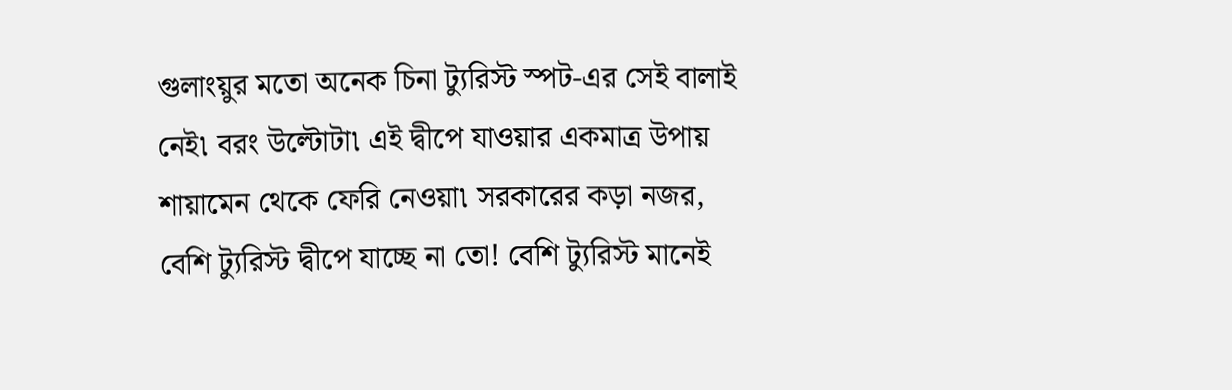গুলাংয়ুর মতো অনেক চিনা ট্যুরিস্ট স্পট-এর সেই বালাই নেই৷ বরং উল্টোটা৷ এই দ্বীপে যাওয়ার একমাত্র উপায় শায়ামেন থেকে ফেরি নেওয়া৷ সরকারের কড়া নজর, বেশি ট্যুরিস্ট দ্বীপে যাচ্ছে না তো! বেশি ট্যুরিস্ট মানেই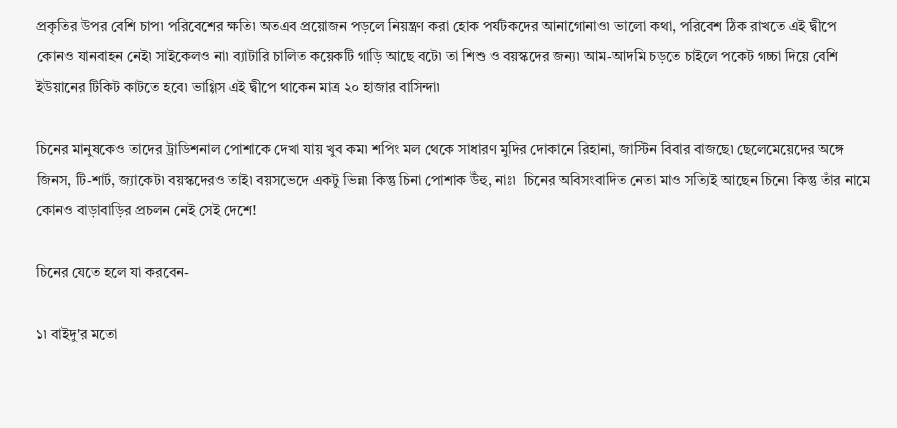প্রকৃতির উপর বেশি চাপ৷ পরিবেশের ক্ষতি৷ অতএব প্রয়োজন পড়লে নিয়ন্ত্রণ করা হোক পর্যটকদের আনাগোনাও৷ ভালো কথা, পরিবেশ ঠিক রাখতে এই দ্বীপে কোনও যানবাহন নেই৷ সাইকেলও না৷ ব্যাটারি চালিত কয়েকটি গাড়ি আছে বটে৷ তা শিশু ও বয়স্কদের জন্য৷ আম-আদমি চড়তে চাইলে পকেট গচ্চা দিয়ে বেশি ইউয়ানের টিকিট কাটতে হবে৷ ভাগ্গিস এই দ্বীপে থাকেন মাত্র ২০ হাজার বাসিন্দা৷

চিনের মানুষকেও তাদের ট্রাডিশনাল পোশাকে দেখা যায় খুব কম৷ শপিং মল থেকে সাধারণ মুদির দোকানে রিহানা, জাস্টিন বিবার বাজছে৷ ছেলেমেয়েদের অঙ্গে জিনস, টি-শার্ট, জ্যাকেট৷ বয়স্কদেরও তাই৷ বয়সভেদে একটু ভিন্ন৷ কিন্তু চিনা পোশাক উঁহু, নাঃ৷  চিনের অবিসংবাদিত নেতা মাও সত্যিই আছেন চিনে৷ কিন্তু তাঁর নামে কোনও বাড়াবাড়ির প্রচলন নেই সেই দেশে!

চিনের যেতে হলে যা করবেন-

১৷ বাইদু'র মতো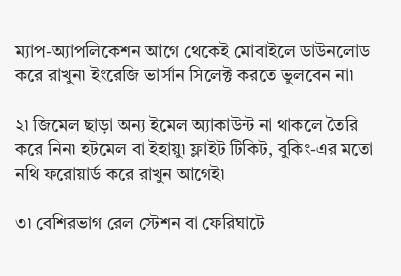ম্যাপ-অ্যাপলিকেশন আগে থেকেই মোবাইলে ডাউনলোড করে রাখুন৷ ইংরেজি ভার্সান সিলেক্ট করতে ভুলবেন না৷

২৷ জিমেল ছাড়া অন্য ইমেল অ্যাকাউন্ট না থাকলে তৈরি করে নিন৷ হটমেল বা ইহায়ু৷ ফ্লাইট টিকিট, বুকিং-এর মতো নথি ফরোয়ার্ড করে রাখুন আগেই৷

৩৷ বেশিরভাগ রেল স্টেশন বা ফেরিঘাটে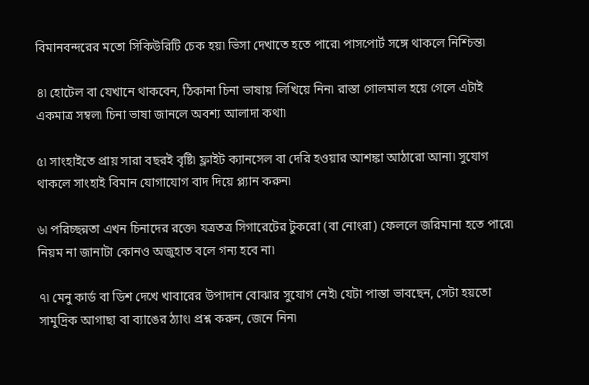বিমানবন্দরের মতো সিকিউরিটি চেক হয়৷ ভিসা দেখাতে হতে পারে৷ পাসপোর্ট সঙ্গে থাকলে নিশ্চিন্ত৷

৪৷ হোটেল বা যেখানে থাকবেন, ঠিকানা চিনা ভাষায় লিখিয়ে নিন৷ রাস্তা গোলমাল হয়ে গেলে এটাই একমাত্র সম্বল৷ চিনা ভাষা জানলে অবশ্য আলাদা কথা৷

৫৷ সাংহাইতে প্রায় সারা বছরই বৃষ্টি৷ ফ্লাইট ক্যানসেল বা দেরি হওয়ার আশঙ্কা আঠারো আনা৷ সুযোগ থাকলে সাংহাই বিমান যোগাযোগ বাদ দিয়ে প্ল্যান করুন৷

৬৷ পরিচ্ছন্নতা এখন চিনাদের রক্তে৷ যত্রতত্র সিগারেটের টুকরো (বা নোংরা) ফেললে জরিমানা হতে পারে৷ নিয়ম না জানাটা কোনও অজুহাত বলে গন্য হবে না৷

৭৷ মেনু কার্ড বা ডিশ দেখে খাবারের উপাদান বোঝার সুযোগ নেই৷ যেটা পাস্তা ভাবছেন, সেটা হয়তো সামুদ্রিক আগাছা বা ব্যাঙের ঠ্যাং৷ প্রশ্ন করুন, জেনে নিন৷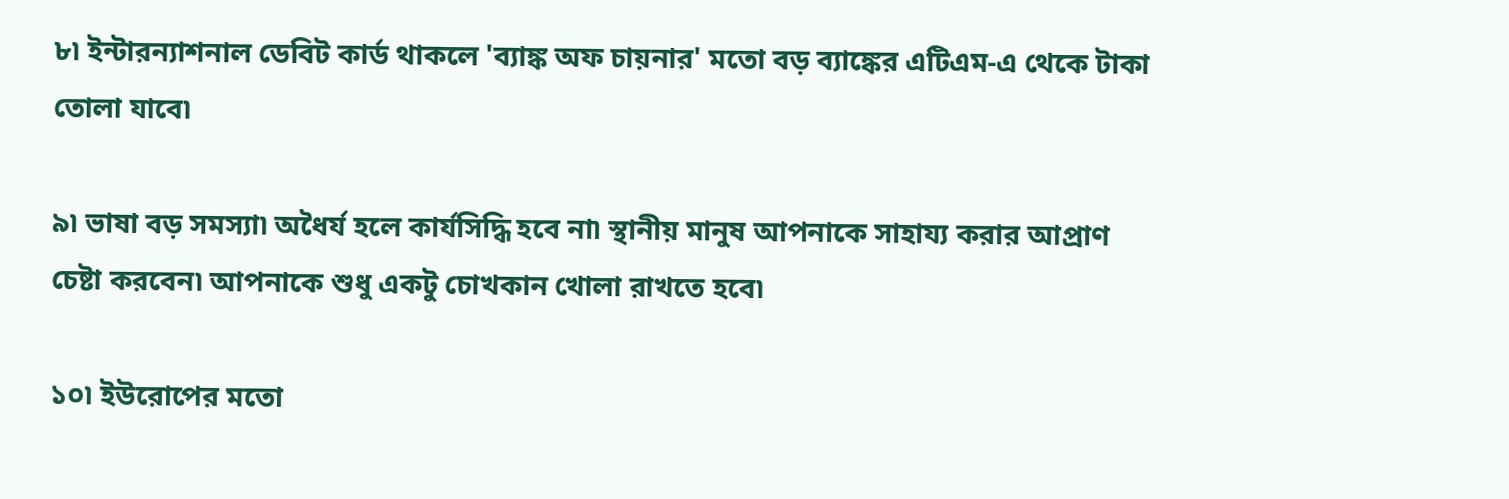৮৷ ইন্টারন্যাশনাল ডেবিট কার্ড থাকলে 'ব্যাঙ্ক অফ চায়নার' মতো বড় ব্যাঙ্কের এটিএম-এ থেকে টাকা তোলা যাবে৷

৯৷ ভাষা বড় সমস্যা৷ অধৈর্য হলে কার্যসিদ্ধি হবে না৷ স্থানীয় মানুষ আপনাকে সাহায্য করার আপ্রাণ চেষ্টা করবেন৷ আপনাকে শুধু একটু চোখকান খোলা রাখতে হবে৷

১০৷ ইউরোপের মতো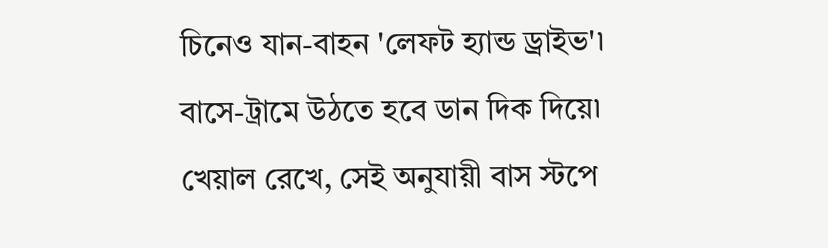চিনেও যান-বাহন 'লেফট হ্যান্ড ড্রাইভ'৷ বাসে-ট্রামে উঠতে হবে ডান দিক দিয়ে৷ খেয়াল রেখে, সেই অনুযায়ী বাস স্টপে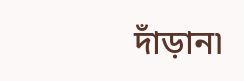দাঁড়ান৷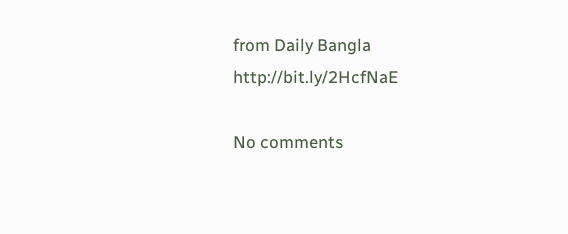from Daily Bangla http://bit.ly/2HcfNaE

No comments